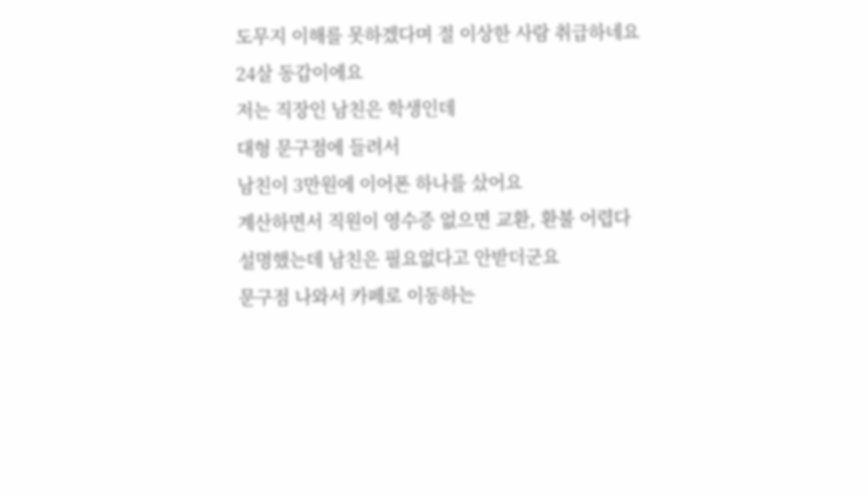도무지 이해를 못하겠다며 절 이상한 사람 취급하네요
24살 동갑이에요
저는 직장인 남친은 학생인데
대형 문구점에 들려서
남친이 3만원에 이어폰 하나를 샀어요
계산하면서 직원이 영수증 없으면 교환, 환불 어렵다
설명했는데 남친은 필요없다고 안받더군요
문구점 나와서 카페로 이동하는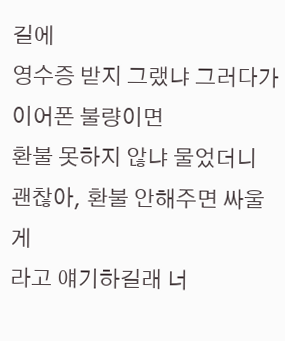길에
영수증 받지 그랬냐 그러다가 이어폰 불량이면
환불 못하지 않냐 물었더니
괜찮아, 환불 안해주면 싸울게
라고 얘기하길래 너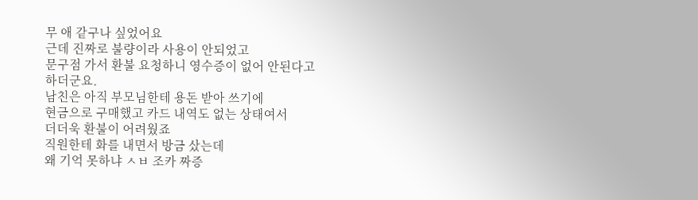무 애 같구나 싶었어요
근데 진짜로 불량이라 사용이 안되었고
문구점 가서 환불 요청하니 영수증이 없어 안된다고
하더군요.
남친은 아직 부모님한테 용돈 받아 쓰기에
현금으로 구매했고 카드 내역도 없는 상태여서
더더욱 환불이 어려웠죠
직원한테 화를 내면서 방금 샀는데
왜 기억 못하냐 ㅅㅂ 조카 짜증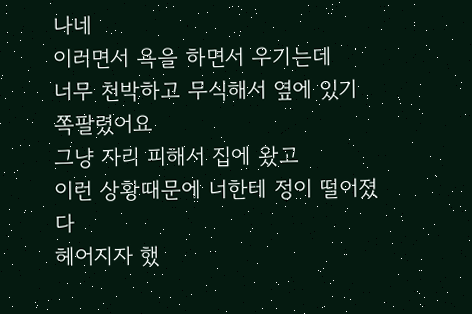나네
이러면서 욕을 하면서 우기는데
너무 천박하고 무식해서 옆에 있기 쪽팔렸어요
그냥 자리 피해서 집에 왔고
이런 상황때문에 너한테 정이 떨어졌다
헤어지자 했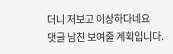더니 저보고 이상하다네요
댓글 남친 보여줄 계획입니다.